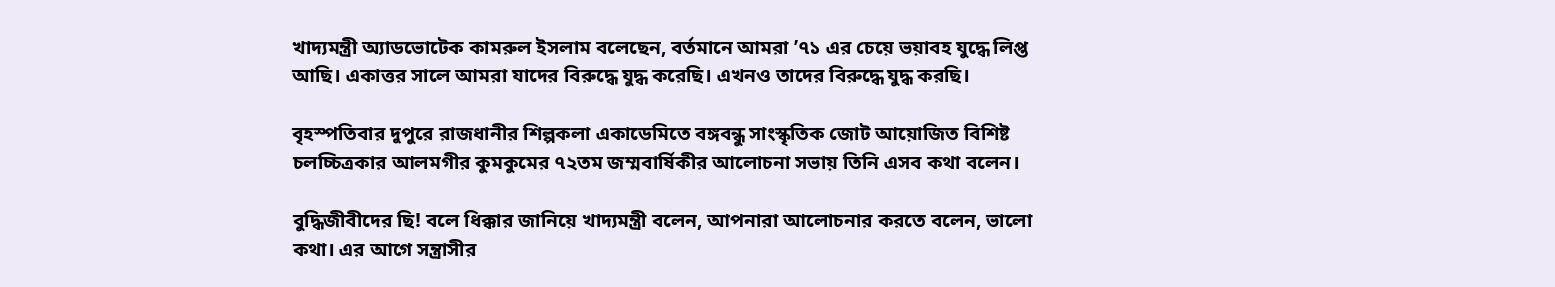খাদ্যমন্ত্রী অ্যাডভোটেক কামরুল ইসলাম বলেছেন, বর্তমানে আমরা ’৭১ এর চেয়ে ভয়াবহ যুদ্ধে লিপ্ত আছি। একাত্তর সালে আমরা যাদের বিরুদ্ধে যুদ্ধ করেছি। এখনও তাদের বিরুদ্ধে যুদ্ধ করছি।

বৃহস্পতিবার দুপুরে রাজধানীর শিল্পকলা একাডেমিতে বঙ্গবন্ধু সাংস্কৃতিক জোট আয়োজিত বিশিষ্ট চলচ্চিত্রকার আলমগীর কুমকুমের ৭২তম জম্মবার্ষিকীর আলোচনা সভায় তিনি এসব কথা বলেন।

বুদ্ধিজীবীদের ছি! বলে ধিক্কার জানিয়ে খাদ্যমন্ত্রী বলেন, আপনারা আলোচনার করতে বলেন, ভালো কথা। এর আগে সন্ত্রাসীর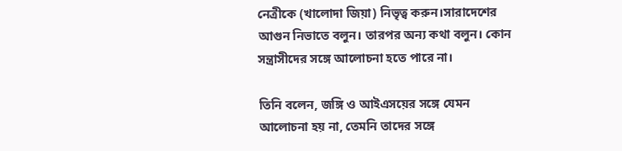নেত্রীকে (খালোদা জিয়া) নিভৃত্ব করুন।সারাদেশের আগুন নিভাতে বলুন। তারপর অন্য কথা বলুন। কোন সন্ত্রাসীদের সঙ্গে আলোচনা হতে পারে না।

তিনি বলেন, জঙ্গি ও আইএসয়ের সঙ্গে যেমন আলোচনা হয় না, তেমনি তাদের সঙ্গে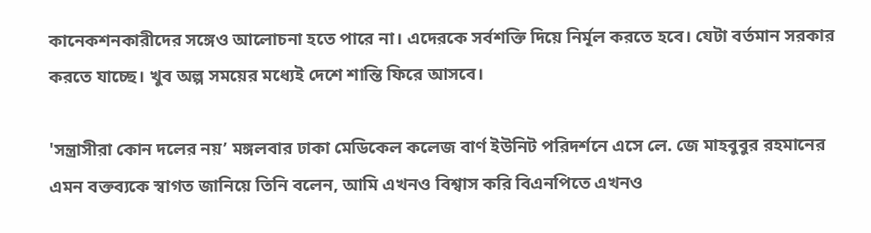কানেকশনকারীদের সঙ্গেও আলোচনা হতে পারে না। এদেরকে সর্বশক্তি দিয়ে নির্মূল করতে হবে। যেটা বর্তমান সরকার করতে যাচ্ছে। খুব অল্প সময়ের মধ্যেই দেশে শান্তি ফিরে আসবে।

'সন্ত্রাসীরা কোন দলের নয়’ মঙ্গলবার ঢাকা মেডিকেল কলেজ বার্ণ ইউনিট পরিদর্শনে এসে লে. জে মাহবুবুর রহমানের এমন বক্তব্যকে স্বাগত জানিয়ে তিনি বলেন, আমি এখনও বিশ্বাস করি বিএনপিতে এখনও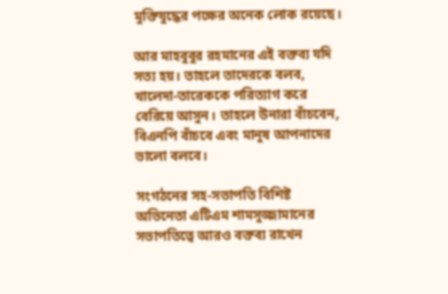মুক্তিযুদ্ধের পক্ষের অনেক লোক রয়েছে।

আর মাহবুবুর রহমানের এই বক্তব্য যদি সত্য হয়। তাহলে তাদেরকে বলব, খালেদা-তারেককে পরিত্যাগ করে বেরিয়ে আসুন। তাহলে উনারা বাঁচবেন, বিএনপি বাঁচবে এবং মানুষ আপনাদের ভালো বলবে।

সংগঠনের সহ-সভাপতি বিশিষ্ট অভিনেতা এটিএম শামসুজ্জামানের সভাপতিত্বে আরও বক্তব্য রাখেন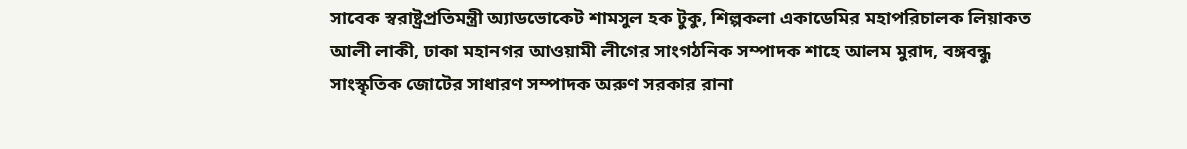সাবেক স্বরাষ্ট্রপ্রতিমন্ত্রী অ্যাডভোকেট শামসুল হক টুকু, শিল্পকলা একাডেমির মহাপরিচালক লিয়াকত আলী লাকী, ঢাকা মহানগর আওয়ামী লীগের সাংগঠনিক সম্পাদক শাহে আলম মুরাদ, বঙ্গবন্ধু সাংস্কৃতিক জোটের সাধারণ সম্পাদক অরুণ সরকার রানা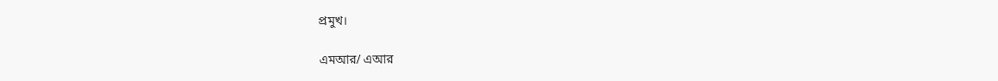প্রমুখ।

এমআর/ এআর